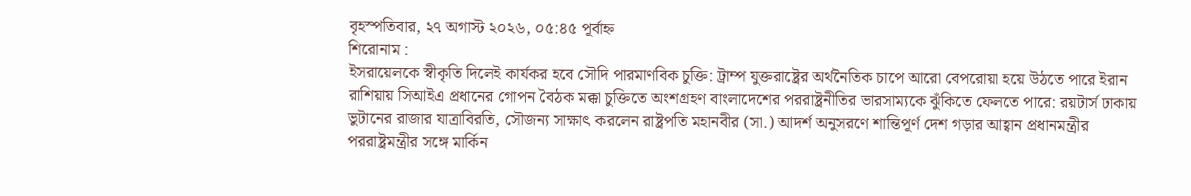বৃহস্পতিবার, ২৭ অগাস্ট ২০২৬, ০৫:৪৫ পূর্বাহ্ন
শিরোনাম :
ইসরায়েলকে স্বীকৃতি দিলেই কার্যকর হবে সৌদি পারমাণবিক চুক্তি: ট্রাম্প যুক্তরাষ্ট্রের অর্থনৈতিক চাপে আরো বেপরোয়া হয়ে উঠতে পারে ইরান রাশিয়ায় সিআইএ প্রধানের গোপন বৈঠক মক্কা চুক্তিতে অংশগ্রহণ বাংলাদেশের পররাষ্ট্রনীতির ভারসাম্যকে ঝুঁকিতে ফেলতে পারে: রয়টার্স ঢাকায় ভুটানের রাজার যাত্রাবিরতি, সৌজন্য সাক্ষাৎ করলেন রাষ্ট্রপতি মহানবীর (সা.) আদর্শ অনুসরণে শান্তিপূর্ণ দেশ গড়ার আহ্বান প্রধানমন্ত্রীর পররাষ্ট্রমন্ত্রীর সঙ্গে মার্কিন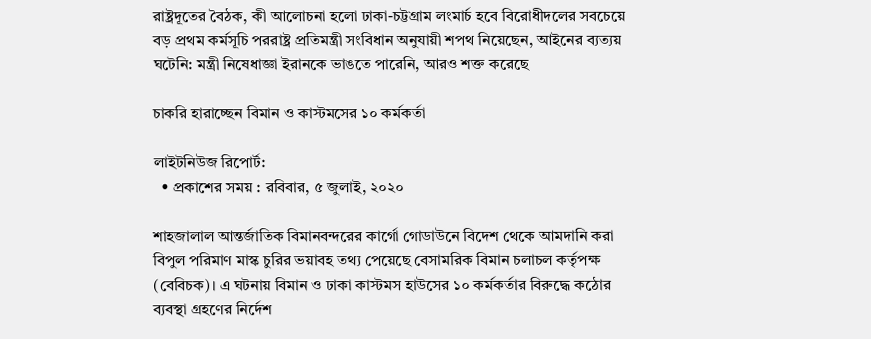রাষ্ট্রদূতের বৈঠক, কী আলোচনা হলো ঢাকা-চট্টগ্রাম লংমার্চ হবে বিরোধীদলের সবচেয়ে বড় প্রথম কর্মসূচি পররাষ্ট্র প্রতিমন্ত্রী সংবিধান অনুযায়ী শপথ নিয়েছেন, আইনের ব্যত্যয় ঘটেনি: মন্ত্রী নিষেধাজ্ঞা ইরানকে ভাঙতে পারেনি, আরও শক্ত করেছে

চাকরি হারাচ্ছেন বিমান ও কাস্টমসের ১০ কর্মকর্তা

লাইটনিউজ রিপোর্ট:
  • প্রকাশের সময় : রবিবার, ৫ জুলাই, ২০২০

শাহজালাল আন্তর্জাতিক বিমানবন্দরের কার্গো গোডাউনে বিদেশ থেকে আমদানি করা বিপুল পরিমাণ মাস্ক চুরির ভয়াবহ তথ্য পেয়েছে বেসামরিক বিমান চলাচল কর্তৃপক্ষ (বেবিচক)। এ ঘটনায় বিমান ও ঢাকা কাস্টমস হাউসের ১০ কর্মকর্তার বিরুদ্ধে কঠোর ব্যবস্থা গ্রহণের নির্দেশ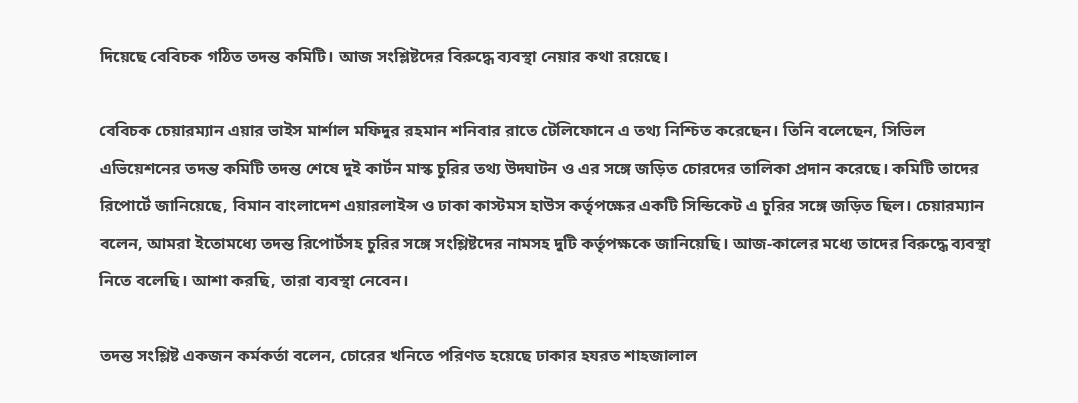দিয়েছে বেবিচক গঠিত তদন্ত কমিটি। আজ সংশ্লিষ্টদের বিরুদ্ধে ব্যবস্থা নেয়ার কথা রয়েছে।

বেবিচক চেয়ারম্যান এয়ার ভাইস মার্শাল মফিদুর রহমান শনিবার রাতে টেলিফোনে এ তথ্য নিশ্চিত করেছেন। তিনি বলেছেন, সিভিল এভিয়েশনের তদন্ত কমিটি তদন্ত শেষে দুই কার্টন মাস্ক চুরির তথ্য উদ্ঘাটন ও এর সঙ্গে জড়িত চোরদের তালিকা প্রদান করেছে। কমিটি তাদের রিপোর্টে জানিয়েছে, বিমান বাংলাদেশ এয়ারলাইন্স ও ঢাকা কাস্টমস হাউস কর্তৃপক্ষের একটি সিন্ডিকেট এ চুরির সঙ্গে জড়িত ছিল। চেয়ারম্যান বলেন, আমরা ইতোমধ্যে তদন্ত রিপোর্টসহ চুরির সঙ্গে সংশ্লিষ্টদের নামসহ দুটি কর্তৃপক্ষকে জানিয়েছি। আজ-কালের মধ্যে তাদের বিরুদ্ধে ব্যবস্থা নিতে বলেছি। আশা করছি, তারা ব্যবস্থা নেবেন।

তদন্ত সংশ্লিষ্ট একজন কর্মকর্তা বলেন, চোরের খনিতে পরিণত হয়েছে ঢাকার হযরত শাহজালাল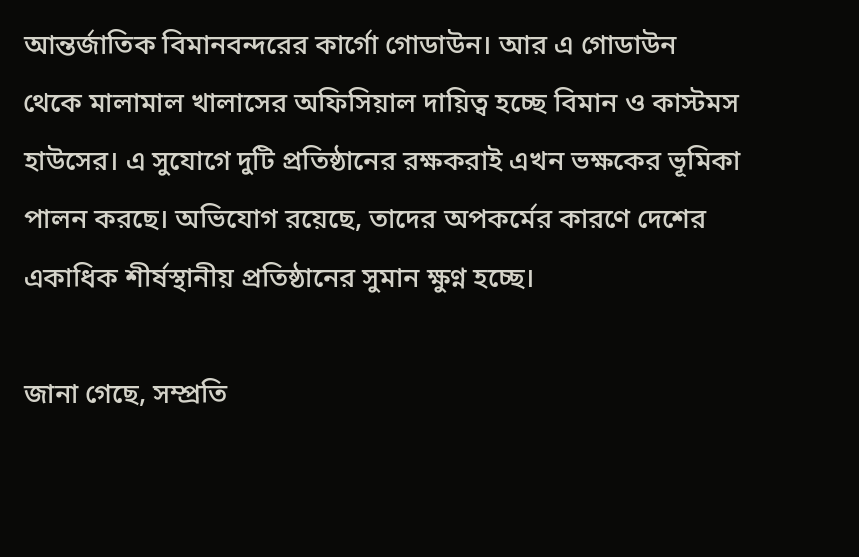আন্তর্জাতিক বিমানবন্দরের কার্গো গোডাউন। আর এ গোডাউন থেকে মালামাল খালাসের অফিসিয়াল দায়িত্ব হচ্ছে বিমান ও কাস্টমস হাউসের। এ সুযোগে দুটি প্রতিষ্ঠানের রক্ষকরাই এখন ভক্ষকের ভূমিকা পালন করছে। অভিযোগ রয়েছে, তাদের অপকর্মের কারণে দেশের একাধিক শীর্ষস্থানীয় প্রতিষ্ঠানের সুমান ক্ষুণ্ন হচ্ছে।

জানা গেছে, সম্প্রতি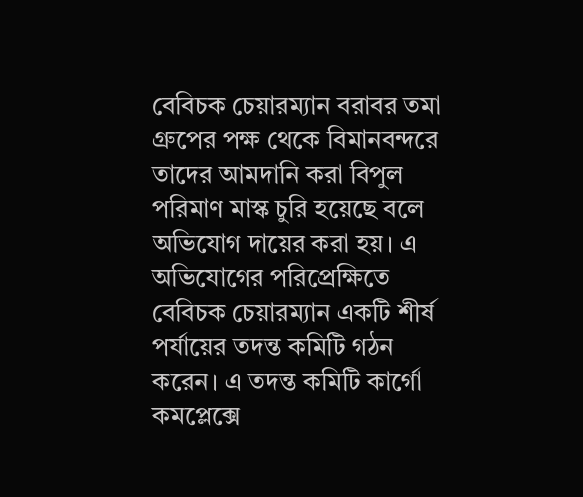বেবিচক চেয়ারম্যান বরাবর তমা গ্রুপের পক্ষ থেকে বিমানবন্দরে তাদের আমদানি করা বিপুল পরিমাণ মাস্ক চুরি হয়েছে বলে অভিযোগ দায়ের করা হয়। এ অভিযোগের পরিপ্রেক্ষিতে বেবিচক চেয়ারম্যান একটি শীর্ষ পর্যায়ের তদন্ত কমিটি গঠন করেন। এ তদন্ত কমিটি কার্গো কমপ্লেক্সে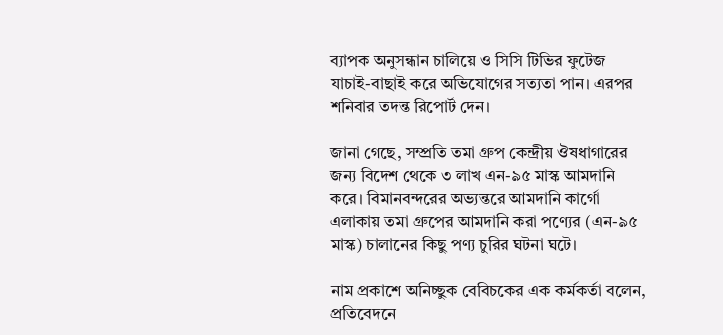ব্যাপক অনুসন্ধান চালিয়ে ও সিসি টিভির ফুটেজ যাচাই-বাছাই করে অভিযোগের সত্যতা পান। এরপর শনিবার তদন্ত রিপোর্ট দেন।

জানা গেছে, সম্প্রতি তমা গ্রুপ কেন্দ্রীয় ঔষধাগারের জন্য বিদেশ থেকে ৩ লাখ এন-৯৫ মাস্ক আমদানি করে। বিমানবন্দরের অভ্যন্তরে আমদানি কার্গো এলাকায় তমা গ্রুপের আমদানি করা পণ্যের (এন-৯৫ মাস্ক) চালানের কিছু পণ্য চুরির ঘটনা ঘটে।

নাম প্রকাশে অনিচ্ছুক বেবিচকের এক কর্মকর্তা বলেন, প্রতিবেদনে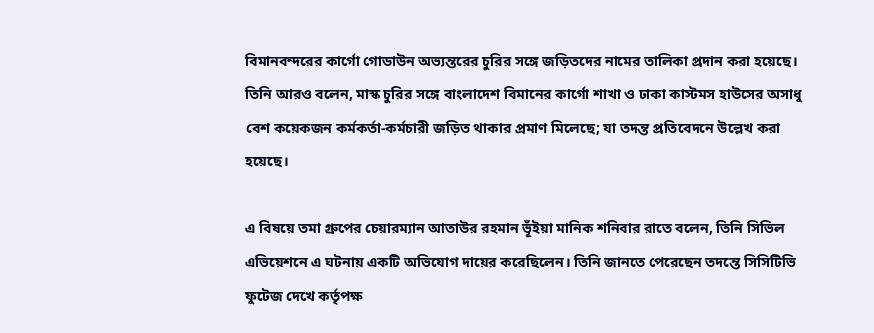বিমানবন্দরের কার্গো গোডাউন অভ্যন্তরের চুরির সঙ্গে জড়িতদের নামের তালিকা প্রদান করা হয়েছে। তিনি আরও বলেন, মাস্ক চুরির সঙ্গে বাংলাদেশ বিমানের কার্গো শাখা ও ঢাকা কাস্টমস হাউসের অসাধু বেশ কয়েকজন কর্মকর্তা-কর্মচারী জড়িত থাকার প্রমাণ মিলেছে; যা তদন্ত প্রতিবেদনে উল্লেখ করা হয়েছে।

এ বিষয়ে তমা গ্রুপের চেয়ারম্যান আতাউর রহমান ভূঁইয়া মানিক শনিবার রাতে বলেন, তিনি সিভিল এভিয়েশনে এ ঘটনায় একটি অভিযোগ দায়ের করেছিলেন। তিনি জানতে পেরেছেন তদন্তে সিসিটিভি ফুটেজ দেখে কর্তৃপক্ষ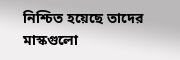নিশ্চিত হয়েছে তাদের মাস্কগুলো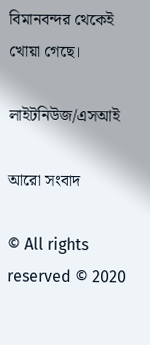বিমানবন্দর থেকেই খোয়া গেছে।

লাইটনিউজ/এসআই

আরো সংবাদ

© All rights reserved © 2020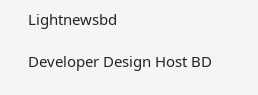Lightnewsbd

Developer Design Host BD